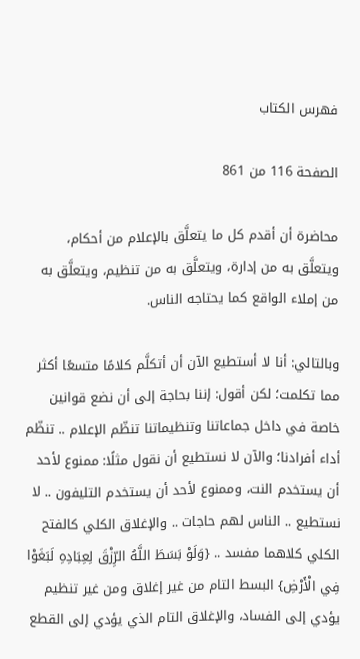فهرس الكتاب

الصفحة 116 من 861

محاضرة أن أقدم كل ما يتعلَّق بالإعلام من أحكام، ويتعلَّق به من إدارة، ويتعلَّق به من تنظيم، ويتعلَّق به من إملاء الواقع كما يحتاجه الناس.

وبالتالي: أنا لا أستطيع الآن أن أتكلَّم كلامًا متسعًا أكثر مما تكلمت؛ لكن أقول: إننا بحاجة إلى أن نضع قوانين خاصة في داخل جماعاتنا وتنظيماتنا تنظّم الإعلام .. تنظّم أداء أفرادنا؛ والآن لا نستطيع أن نقول مثلًا: ممنوع لأحد أن يستخدم النت، وممنوع لأحد أن يستخدم التليفون .. لا نستطيع .. الناس لهم حاجات .. والإغلاق الكلي كالفتح الكلي كلاهما مفسد .. {وَلَوْ بَسَطَ اللَّهُ الرِّزْقَ لِعِبَادِهِ لَبَغَوْا فِي الْأَرْضِ} البسط التام من غير إغلاق ومن غير تنظيم يؤدي إلى الفساد، والإغلاق التام الذي يؤدي إلى القطع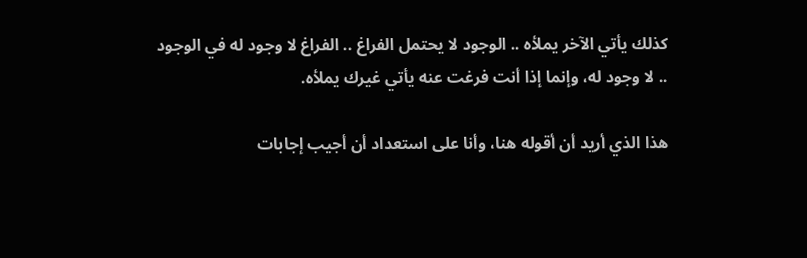كذلك يأتي الآخر يملأه .. الوجود لا يحتمل الفراغ .. الفراغ لا وجود له في الوجود .. لا وجود له، وإنما إذا أنت فرغت عنه يأتي غيرك يملأه.

هذا الذي أريد أن أقوله هنا، وأنا على استعداد أن أجيب إجابات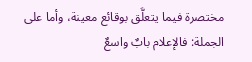مختصرة فيما يتعلَّق بوقائع معينة، وأما على الجملة: فالإعلام بابٌ واسعٌ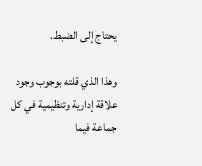يحتاج إلى الضبط.

وهذا الذي قلته بوجوب وجود علاقة إدارية وتنظيمية في كل جماعة فيما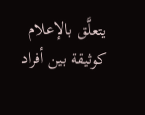يتعلَّق بالإعلام كوثيقة بين أفراد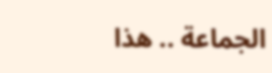الجماعة .. هذا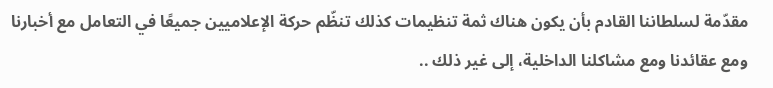مقدّمة لسلطاننا القادم بأن يكون هناك ثمة تنظيمات كذلك تنظّم حركة الإعلاميين جميعًا في التعامل مع أخبارنا ومع عقائدنا ومع مشاكلنا الداخلية، إلى غير ذلك ..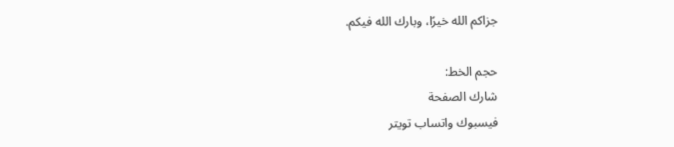جزاكم الله خيرًا، وبارك الله فيكم.

حجم الخط:
شارك الصفحة
فيسبوك واتساب تويتر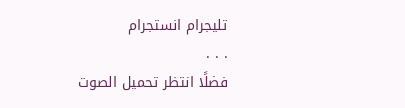تليجرام انستجرام
. . .
فضلًا انتظر تحميل الصوت